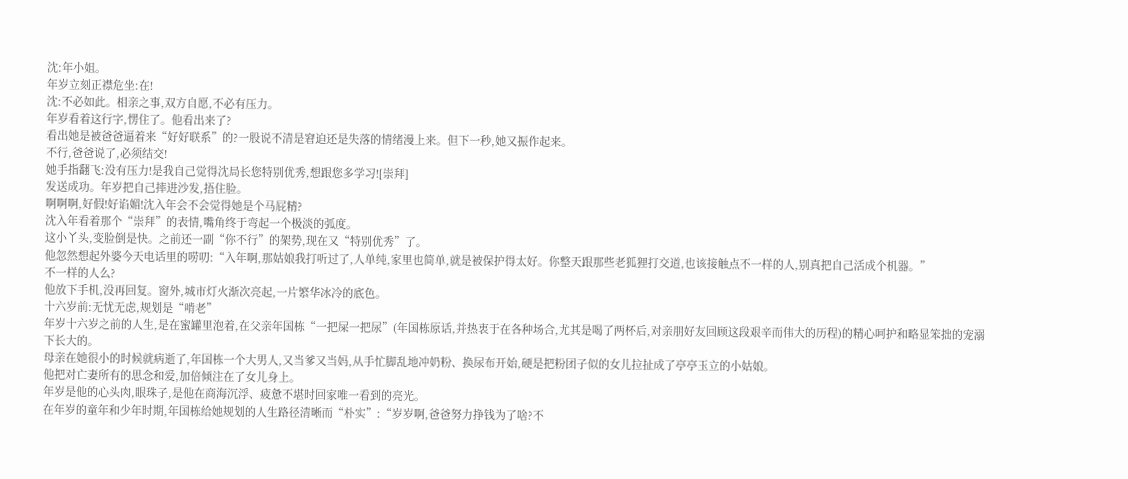沈:年小姐。
年岁立刻正襟危坐:在!
沈:不必如此。相亲之事,双方自愿,不必有压力。
年岁看着这行字,愣住了。他看出来了?
看出她是被爸爸逼着来“好好联系”的?一股说不清是窘迫还是失落的情绪漫上来。但下一秒,她又振作起来。
不行,爸爸说了,必须结交!
她手指翻飞:没有压力!是我自己觉得沈局长您特别优秀,想跟您多学习![崇拜]
发送成功。年岁把自己摔进沙发,捂住脸。
啊啊啊,好假!好谄媚!沈入年会不会觉得她是个马屁精?
沈入年看着那个“崇拜”的表情,嘴角终于弯起一个极淡的弧度。
这小丫头,变脸倒是快。之前还一副“你不行”的架势,现在又“特别优秀”了。
他忽然想起外婆今天电话里的唠叨:“入年啊,那姑娘我打听过了,人单纯,家里也简单,就是被保护得太好。你整天跟那些老狐狸打交道,也该接触点不一样的人,别真把自己活成个机器。”
不一样的人么?
他放下手机,没再回复。窗外,城市灯火渐次亮起,一片繁华冰冷的底色。
十六岁前:无忧无虑,规划是“啃老”
年岁十六岁之前的人生,是在蜜罐里泡着,在父亲年国栋“一把屎一把尿”(年国栋原话,并热衷于在各种场合,尤其是喝了两杯后,对亲朋好友回顾这段艰辛而伟大的历程)的精心呵护和略显笨拙的宠溺下长大的。
母亲在她很小的时候就病逝了,年国栋一个大男人,又当爹又当妈,从手忙脚乱地冲奶粉、换尿布开始,硬是把粉团子似的女儿拉扯成了亭亭玉立的小姑娘。
他把对亡妻所有的思念和爱,加倍倾注在了女儿身上。
年岁是他的心头肉,眼珠子,是他在商海沉浮、疲惫不堪时回家唯一看到的亮光。
在年岁的童年和少年时期,年国栋给她规划的人生路径清晰而“朴实”:“岁岁啊,爸爸努力挣钱为了啥?不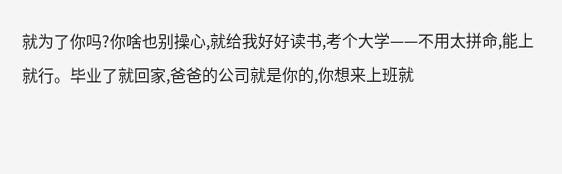就为了你吗?你啥也别操心,就给我好好读书,考个大学——不用太拼命,能上就行。毕业了就回家,爸爸的公司就是你的,你想来上班就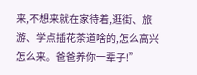来,不想来就在家待着,逛街、旅游、学点插花茶道啥的,怎么高兴怎么来。爸爸养你一辈子!”